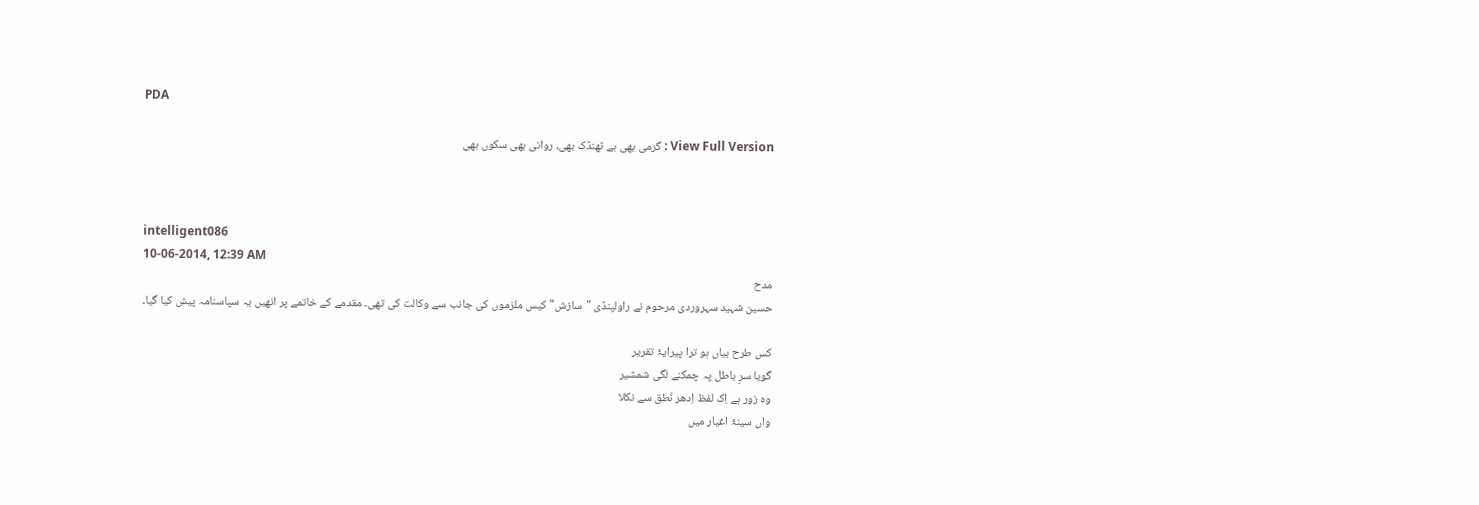PDA

View Full Version : گرمی بھی ہے ٹھنڈک بھی، روانی بھی سکوں بھی



intelligent086
10-06-2014, 12:39 AM
مدح
حسین شہید سہروردی مرحوم نے راولپنڈی "سازش" کیس ملزموں کی جانب سے وکالت کی تھی۔ مقدمے کے خاتمے پر انھیں یہ سپاسنامہ پیش کیا گیا۔

کس طرح بیاں ہو ترا پیرایۂ تقریر
گویا سرِ باطل پہ چمکنے لگی شمشیر
وہ زور ہے اِک لفظ اِدھر نُطق سے نکلا
واں سینۂ اغیار میں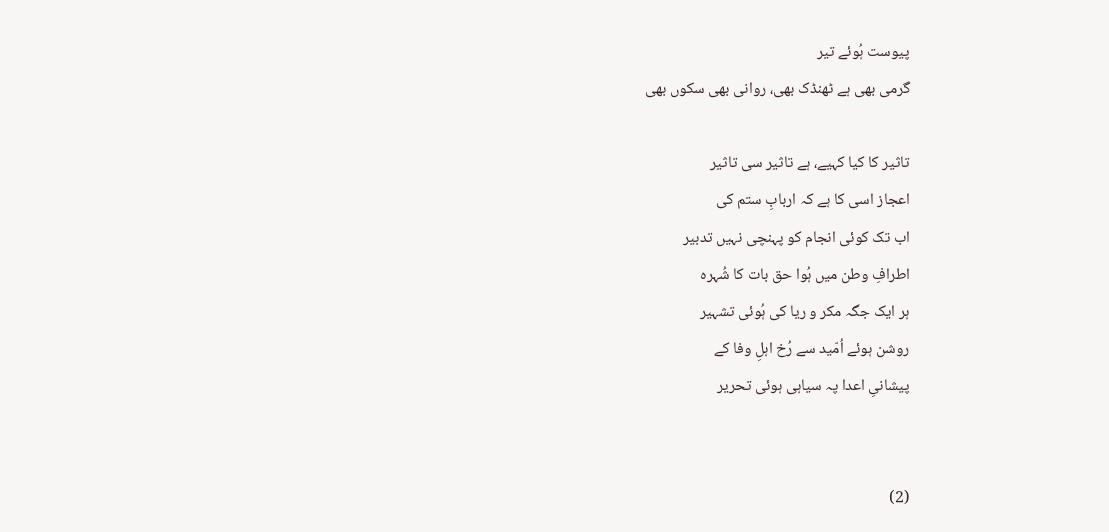پیوست ہُوئے تیر
گرمی بھی ہے ٹھنڈک بھی، روانی بھی سکوں بھی

تاثیر کا کیا کہیے، ہے تاثیر سی تاثیر
اعجاز اسی کا ہے کہ اربابِ ستم کی
اب تک کوئی انجام کو پہنچی نہیں تدبیر
اطرافِ وطن میں ہُوا حق بات کا شُہرہ
ہر ایک جگہ مکر و ریا کی ہُوئی تشہیر
روشن ہوئے اُمّید سے رُخ اہلِ وفا کے
پیشانیِ اعدا پہ سیاہی ہوئی تحریر


(2)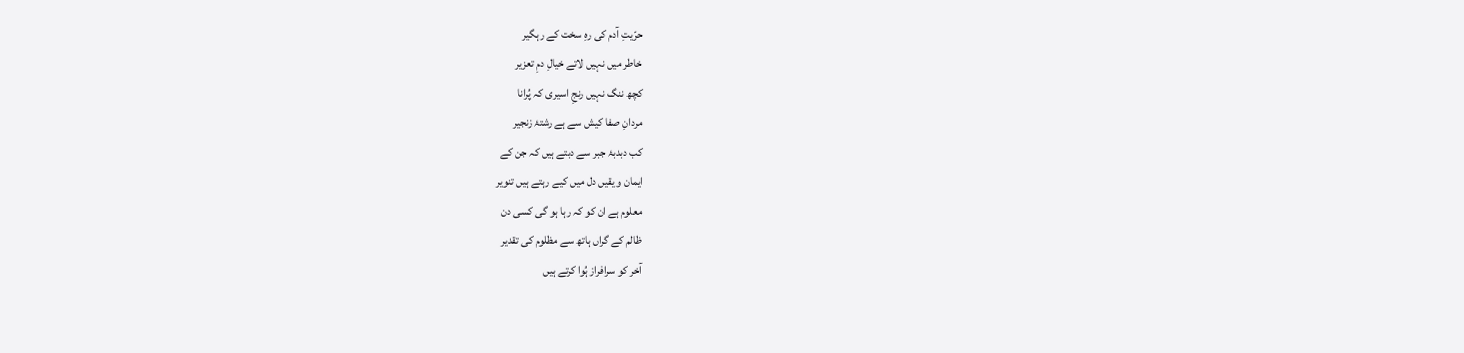حرّیتِ آدم کی رہِ سخت کے رہگیر
خاطر میں نہیں لاتے خیالِ دمِ تعزیر
کچھ ننگ نہیں رنجِ اسیری کہ پُرانا
مردانِ صفا کیش سے ہے رشتۂ زنجیر
کب دبدبۂ جبر سے دبتے ہیں کہ جن کے
ایمان و یقیں دل میں کیے رہتے ہیں تنویر
معلوم ہے ان کو کہ رہا ہو گی کسی دن
ظالم کے گراں ہاتھ سے مظلوم کی تقدیر
آخر کو سرافراز ہُوا کرتے ہیں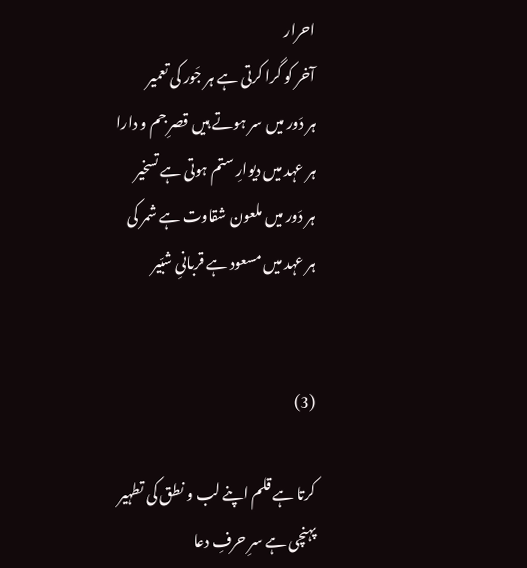احرار
آخر کو گرا کرتی ہے ہر جَور کی تعمیر
ہر دَور میں سر ہوتے ہیں قصرِ جم و دارا
ہر عہد میں دیوارِ ستم ہوتی ہے تسخیر
ہر دَور میں ملعون شقاوت ہے شمر کی
ہر عہد میں مسعود ہے قربانیِ شبّیر


(3)

کرتا ہے قلم اپنے لب و نطق کی تطہیر
پہنچی ہے سرِ حرفِ دعا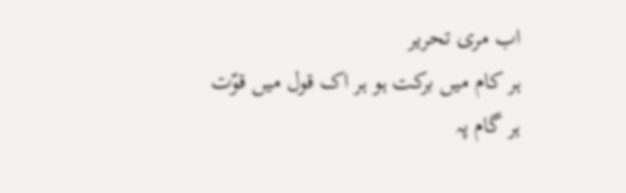اب مری تحریر
ہر کام میں برکت ہو ہر اک قول میں قوّت
ہر گام پہ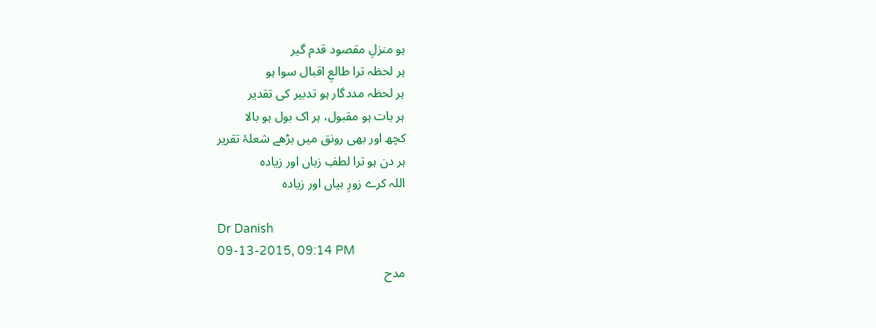ہو منزلِ مقصود قدم گیر
ہر لحظہ ترا طالعِ اقبال سوا ہو
ہر لحظہ مددگار ہو تدبیر کی تقدیر
ہر بات ہو مقبول، ہر اک بول ہو بالا
کچھ اور بھی رونق میں بڑھے شعلۂ تقریر
ہر دن ہو ترا لطفِ زباں اور زیادہ
اللہ کرے زورِ بیاں اور زیادہ

Dr Danish
09-13-2015, 09:14 PM
مدح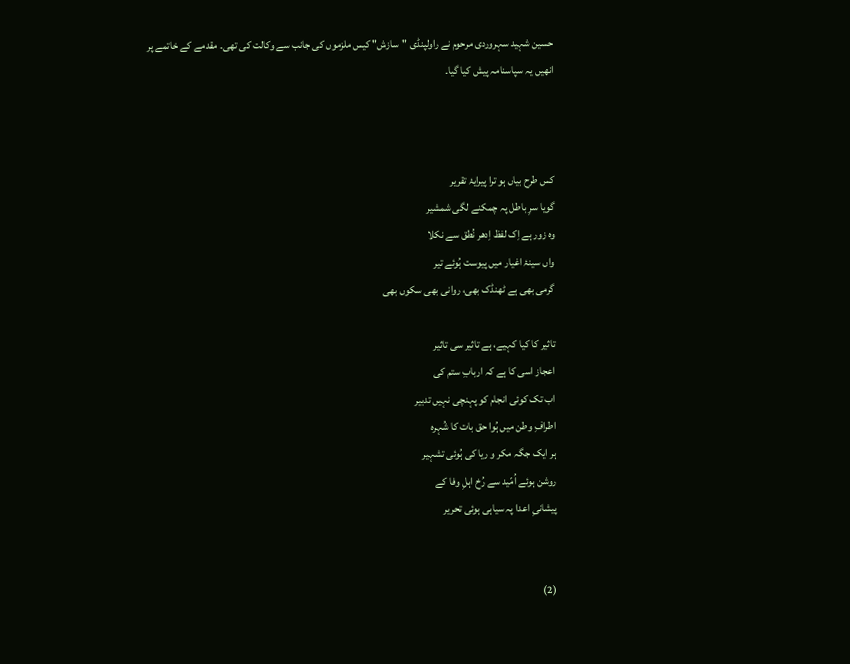حسین شہید سہروردی مرحوم نے راولپنڈی "سازش" کیس ملزموں کی جانب سے وکالت کی تھی۔ مقدمے کے خاتمے پر انھیں یہ سپاسنامہ پیش کیا گیا۔



کس طرح بیاں ہو ترا پیرایۂ تقریر
گویا سرِ باطل پہ چمکنے لگی شمشیر
وہ زور ہے اِک لفظ اِدھر نُطق سے نکلا
واں سینۂ اغیار میں پیوست ہُوئے تیر
گرمی بھی ہے ٹھنڈک بھی، روانی بھی سکوں بھی

تاثیر کا کیا کہیے، ہے تاثیر سی تاثیر
اعجاز اسی کا ہے کہ اربابِ ستم کی
اب تک کوئی انجام کو پہنچی نہیں تدبیر
اطرافِ وطن میں ہُوا حق بات کا شُہرہ
ہر ایک جگہ مکر و ریا کی ہُوئی تشہیر
روشن ہوئے اُمّید سے رُخ اہلِ وفا کے
پیشانیِ اعدا پہ سیاہی ہوئی تحریر


(2)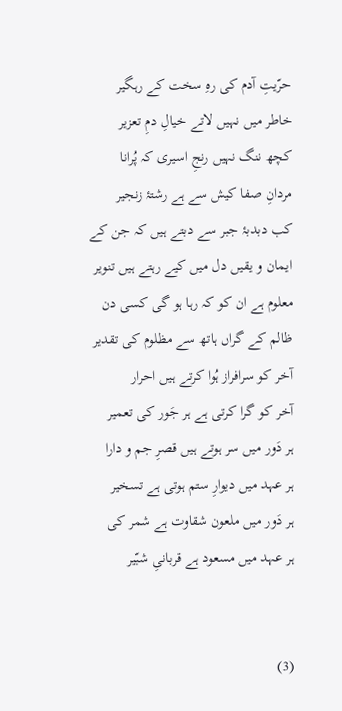حرّیتِ آدم کی رہِ سخت کے رہگیر
خاطر میں نہیں لاتے خیالِ دمِ تعزیر
کچھ ننگ نہیں رنجِ اسیری کہ پُرانا
مردانِ صفا کیش سے ہے رشتۂ زنجیر
کب دبدبۂ جبر سے دبتے ہیں کہ جن کے
ایمان و یقیں دل میں کیے رہتے ہیں تنویر
معلوم ہے ان کو کہ رہا ہو گی کسی دن
ظالم کے گراں ہاتھ سے مظلوم کی تقدیر
آخر کو سرافراز ہُوا کرتے ہیں احرار
آخر کو گرا کرتی ہے ہر جَور کی تعمیر
ہر دَور میں سر ہوتے ہیں قصرِ جم و دارا
ہر عہد میں دیوارِ ستم ہوتی ہے تسخیر
ہر دَور میں ملعون شقاوت ہے شمر کی
ہر عہد میں مسعود ہے قربانیِ شبّیر


(3)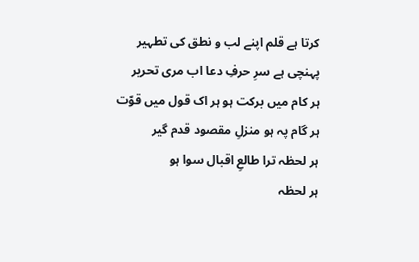کرتا ہے قلم اپنے لب و نطق کی تطہیر
پہنچی ہے سرِ حرفِ دعا اب مری تحریر
ہر کام میں برکت ہو ہر اک قول میں قوّت
ہر گام پہ ہو منزلِ مقصود قدم گیر
ہر لحظہ ترا طالعِ اقبال سوا ہو
ہر لحظہ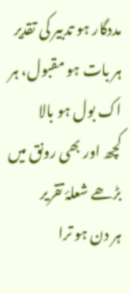مددگار ہو تدبیر کی تقدیر
ہر بات ہو مقبول، ہر اک بول ہو بالا
کچھ اور بھی رونق میں بڑھے شعلۂ تقریر
ہر دن ہو ترا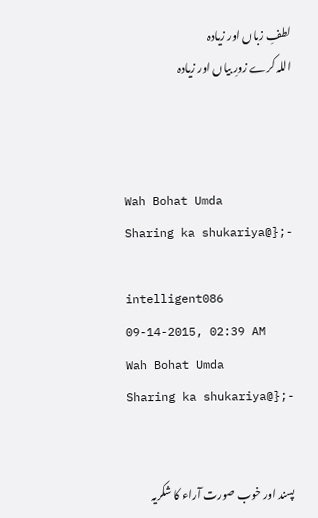لطفِ زباں اور زیادہ
اللہ کرے زورِ بیاں اور زیادہ



Wah Bohat Umda
Sharing ka shukariya@};-

intelligent086
09-14-2015, 02:39 AM
Wah Bohat Umda
Sharing ka shukariya@};-


پسند اور خوب صورت آراء کا شکریہ